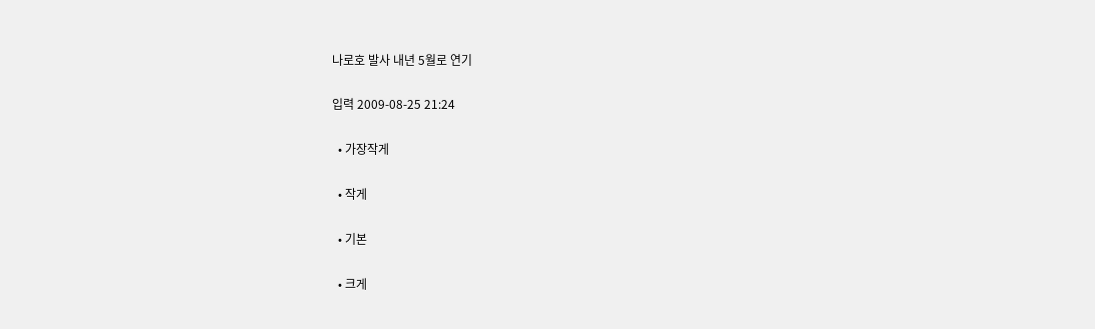나로호 발사 내년 5월로 연기

입력 2009-08-25 21:24

  • 가장작게

  • 작게

  • 기본

  • 크게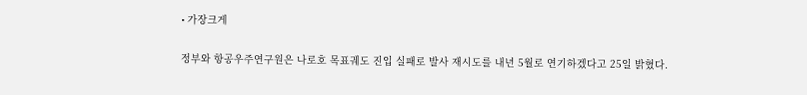• 가장크게

정부와 항공우주연구원은 나로호 목표궤도 진입 실패로 발사 재시도를 내년 5월로 연기하겠다고 25일 밝혔다.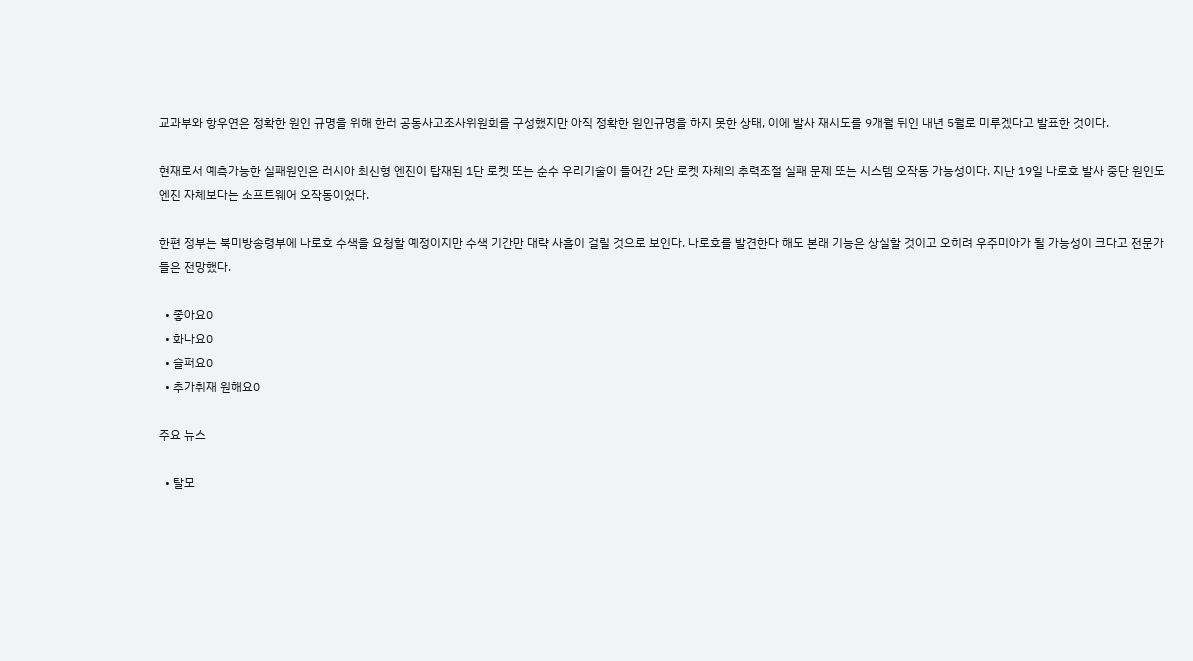교과부와 항우연은 정확한 원인 규명을 위해 한러 공동사고조사위원회를 구성했지만 아직 정확한 원인규명을 하지 못한 상태, 이에 발사 재시도를 9개월 뒤인 내년 5월로 미루겠다고 발표한 것이다.

현재로서 예측가능한 실패원인은 러시아 최신형 엔진이 탑재된 1단 로켓 또는 순수 우리기술이 들어간 2단 로켓 자체의 추력조절 실패 문제 또는 시스템 오작동 가능성이다. 지난 19일 나로호 발사 중단 원인도 엔진 자체보다는 소프트웨어 오작동이었다.

한편 정부는 북미방송령부에 나로호 수색을 요청할 예정이지만 수색 기간만 대략 사흘이 걸릴 것으로 보인다. 나로호를 발견한다 해도 본래 기능은 상실할 것이고 오히려 우주미아가 될 가능성이 크다고 전문가들은 전망했다.

  • 좋아요0
  • 화나요0
  • 슬퍼요0
  • 추가취재 원해요0

주요 뉴스

  • 탈모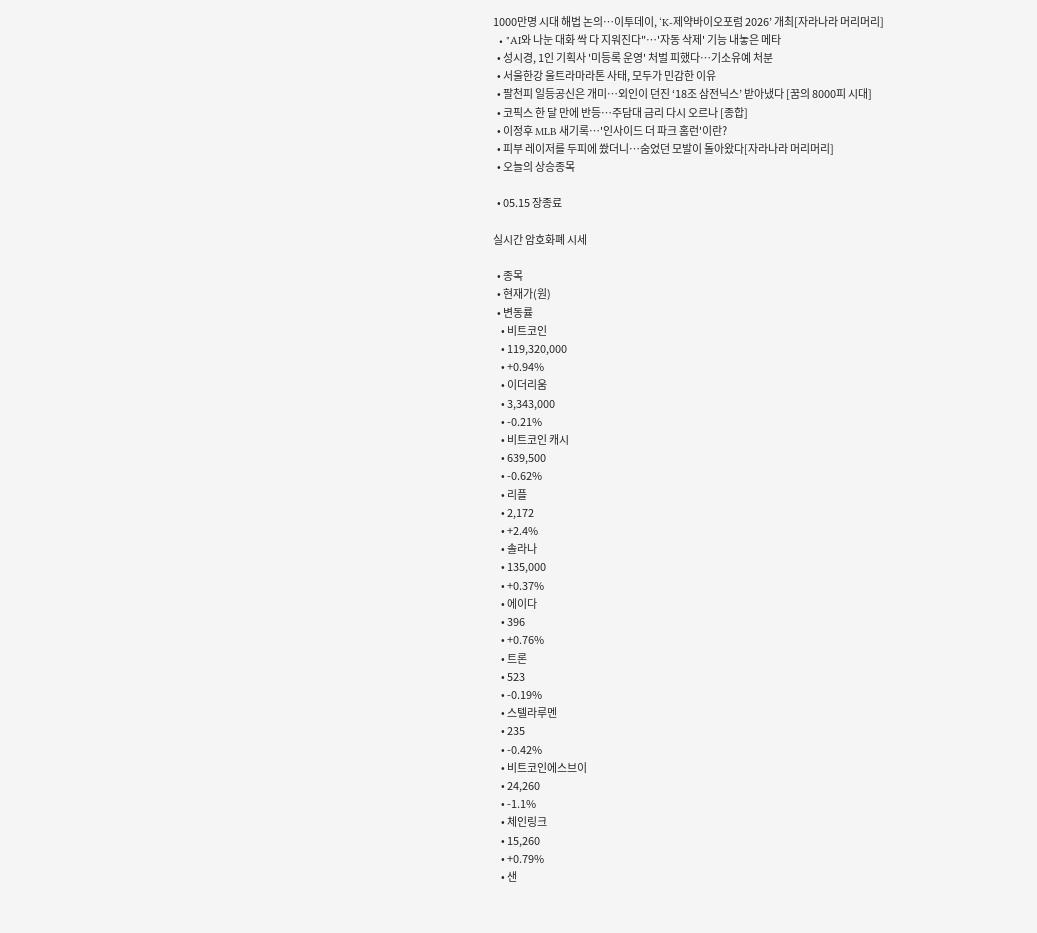1000만명 시대 해법 논의…이투데이, ‘K-제약바이오포럼 2026’ 개최[자라나라 머리머리]
  • "AI와 나눈 대화 싹 다 지워진다"…'자동 삭제' 기능 내놓은 메타
  • 성시경, 1인 기획사 '미등록 운영' 처벌 피했다⋯기소유예 처분
  • 서울한강 울트라마라톤 사태, 모두가 민감한 이유
  • 팔천피 일등공신은 개미⋯외인이 던진 ‘18조 삼전닉스’ 받아냈다 [꿈의 8000피 시대]
  • 코픽스 한 달 만에 반등⋯주담대 금리 다시 오르나 [종합]
  • 이정후 MLB 새기록…'인사이드 더 파크 홈런'이란?
  • 피부 레이저를 두피에 쐈더니…숨었던 모발이 돌아왔다[자라나라 머리머리]
  • 오늘의 상승종목

  • 05.15 장종료

실시간 암호화폐 시세

  • 종목
  • 현재가(원)
  • 변동률
    • 비트코인
    • 119,320,000
    • +0.94%
    • 이더리움
    • 3,343,000
    • -0.21%
    • 비트코인 캐시
    • 639,500
    • -0.62%
    • 리플
    • 2,172
    • +2.4%
    • 솔라나
    • 135,000
    • +0.37%
    • 에이다
    • 396
    • +0.76%
    • 트론
    • 523
    • -0.19%
    • 스텔라루멘
    • 235
    • -0.42%
    • 비트코인에스브이
    • 24,260
    • -1.1%
    • 체인링크
    • 15,260
    • +0.79%
    • 샌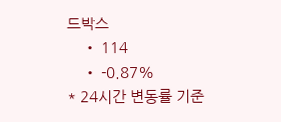드박스
    • 114
    • -0.87%
* 24시간 변동률 기준